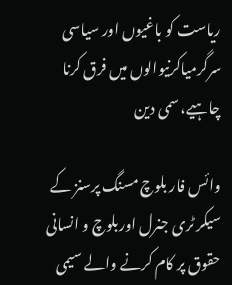ریاست کو باغیوں اور سیاسی سرگرمیاکرنیوالوں میں فرق کرنا چاہیے، سمی دین

وائس فار بلوچ مسنگ پرسنز کے سیکر ٹری جنرل اوربلوچ و انسانی حقوق پر کام کرنے والے سیمی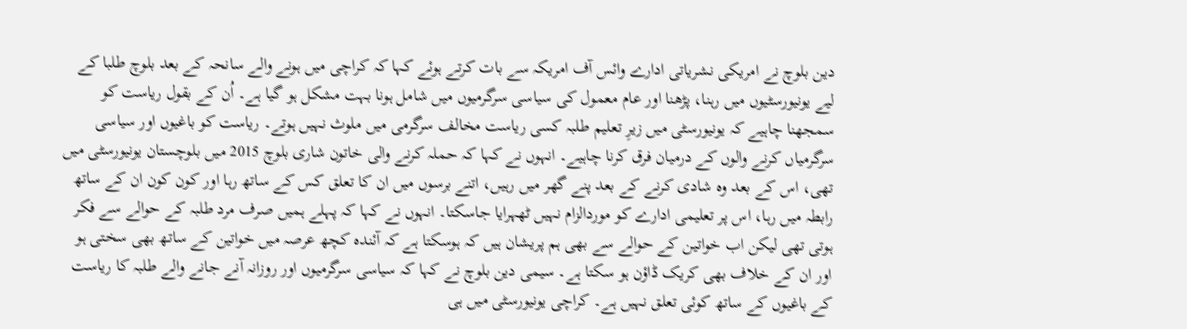دین بلوچ نے امریکی نشریاتی ادارے وائس آف امریکہ سے بات کرتے ہوئے کہا کہ کراچی میں ہونے والے سانحہ کے بعد بلوچ طلبا کے لیے یونیورسٹیوں میں رہنا، پڑھنا اور عام معمول کی سیاسی سرگرمیوں میں شامل ہونا بہت مشکل ہو گیا ہے۔ اُن کے بقول ریاست کو سمجھنا چاہیے کہ یونیورسٹی میں زیرِ تعلیم طلبہ کسی ریاست مخالف سرگرمی میں ملوث نہیں ہوتے۔ ریاست کو باغیوں اور سیاسی سرگرمیاں کرنے والوں کے درمیان فرق کرنا چاہیے۔ انہوں نے کہا کہ حملہ کرنے والی خاتون شاری بلوچ 2015 میں بلوچستان یونیورسٹی میں تھی، اس کے بعد وہ شادی کرنے کے بعد پنے گھر میں رہیں، اتنے برسوں میں ان کا تعلق کس کے ساتھ رہا اور کون کون ان کے ساتھ رابطہ میں رہا، اس پر تعلیمی ادارے کو موردالزام نہیں ٹھہرایا جاسکتا۔ انہوں نے کہا کہ پہلے ہمیں صرف مرد طلبہ کے حوالے سے فکر ہوتی تھی لیکن اب خواتین کے حوالے سے بھی ہم پریشان ہیں کہ ہوسکتا ہے کہ آئندہ کچھ عرصہ میں خواتین کے ساتھ بھی سختی ہو اور ان کے خلاف بھی کریک ڈاؤن ہو سکتا ہے۔ سیمی دین بلوچ نے کہا کہ سیاسی سرگرمیوں اور روزانہ آنے جانے والے طلبہ کا ریاست کے باغیوں کے ساتھ کوئی تعلق نہیں ہے۔ کراچی یونیورسٹی میں ہی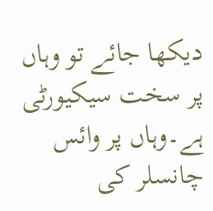دیکھا جائے تو وہاں پر سخت سیکیورٹی ہے۔وہاں پر وائس چانسلر کی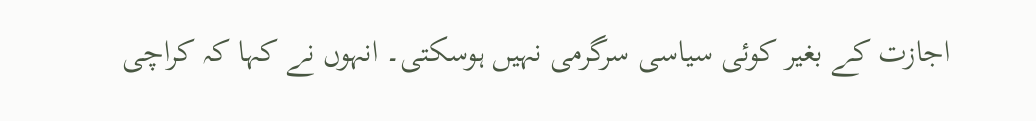اجازت کے بغیر کوئی سیاسی سرگرمی نہیں ہوسکتی۔ انہوں نے کہا کہ کراچی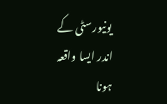یونیورسٹی کے اندر ایسا واقعہ ہونا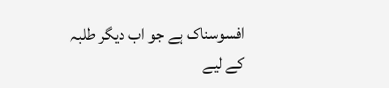افسوسناک ہے جو اب دیگر طلبہ کے لیے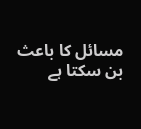مسائل کا باعث بن سکتا ہے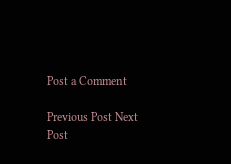Post a Comment

Previous Post Next Post